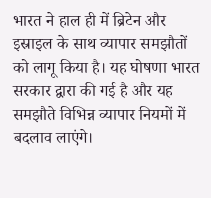भारत ने हाल ही में ब्रिटेन और इस्राइल के साथ व्यापार समझौतों को लागू किया है। यह घोषणा भारत सरकार द्वारा की गई है और यह समझौते विभिन्न व्यापार नियमों में बदलाव लाएंगे।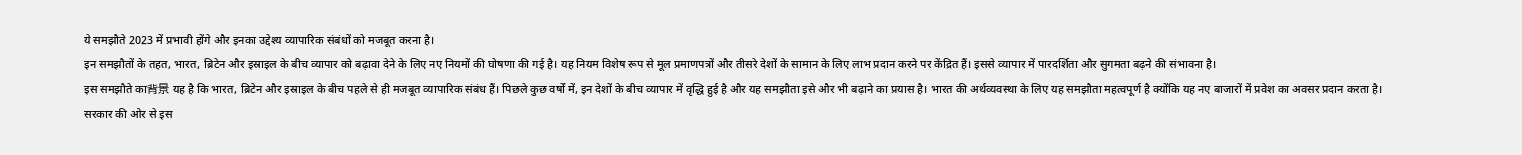ये समझौते 2023 में प्रभावी होंगे और इनका उद्देश्य व्यापारिक संबंधों को मजबूत करना है।
इन समझौतों के तहत, भारत, ब्रिटेन और इस्राइल के बीच व्यापार को बढ़ावा देने के लिए नए नियमों की घोषणा की गई है। यह नियम विशेष रूप से मूल प्रमाणपत्रों और तीसरे देशों के सामान के लिए लाभ प्रदान करने पर केंद्रित हैं। इससे व्यापार में पारदर्शिता और सुगमता बढ़ने की संभावना है।
इस समझौते का背景 यह है कि भारत, ब्रिटेन और इस्राइल के बीच पहले से ही मजबूत व्यापारिक संबंध हैं। पिछले कुछ वर्षों में, इन देशों के बीच व्यापार में वृद्धि हुई है और यह समझौता इसे और भी बढ़ाने का प्रयास है। भारत की अर्थव्यवस्था के लिए यह समझौता महत्वपूर्ण है क्योंकि यह नए बाजारों में प्रवेश का अवसर प्रदान करता है।
सरकार की ओर से इस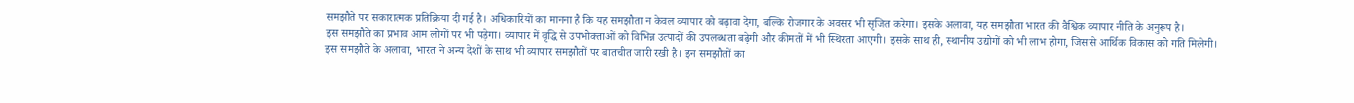समझौते पर सकारात्मक प्रतिक्रिया दी गई है। अधिकारियों का मानना है कि यह समझौता न केवल व्यापार को बढ़ावा देगा, बल्कि रोजगार के अवसर भी सृजित करेगा। इसके अलावा, यह समझौता भारत की वैश्विक व्यापार नीति के अनुरूप है।
इस समझौते का प्रभाव आम लोगों पर भी पड़ेगा। व्यापार में वृद्धि से उपभोक्ताओं को विभिन्न उत्पादों की उपलब्धता बढ़ेगी और कीमतों में भी स्थिरता आएगी। इसके साथ ही, स्थानीय उद्योगों को भी लाभ होगा, जिससे आर्थिक विकास को गति मिलेगी।
इस समझौते के अलावा, भारत ने अन्य देशों के साथ भी व्यापार समझौतों पर बातचीत जारी रखी है। इन समझौतों का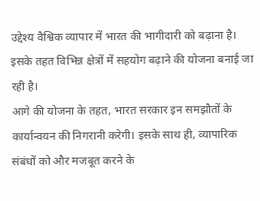उद्देश्य वैश्विक व्यापार में भारत की भागीदारी को बढ़ाना है। इसके तहत विभिन्न क्षेत्रों में सहयोग बढ़ाने की योजना बनाई जा रही है।
आगे की योजना के तहत, भारत सरकार इन समझौतों के कार्यान्वयन की निगरानी करेगी। इसके साथ ही, व्यापारिक संबंधों को और मजबूत करने के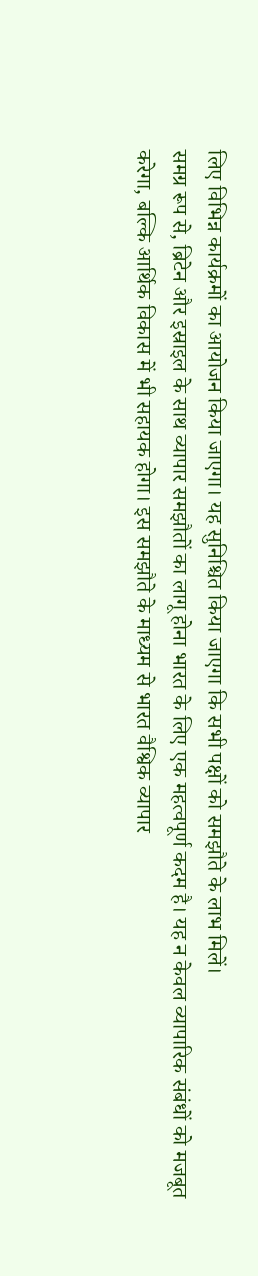लिए विभिन्न कार्यक्रमों का आयोजन किया जाएगा। यह सुनिश्चित किया जाएगा कि सभी पक्षों को समझौते के लाभ मिलें।
समग्र रूप से, ब्रिटेन और इस्राइल के साथ व्यापार समझौतों का लागू होना भारत के लिए एक महत्वपूर्ण कदम है। यह न केवल व्यापारिक संबंधों को मजबूत करेगा, बल्कि आर्थिक विकास में भी सहायक होगा। इस समझौते के माध्यम से भारत वैश्विक व्यापार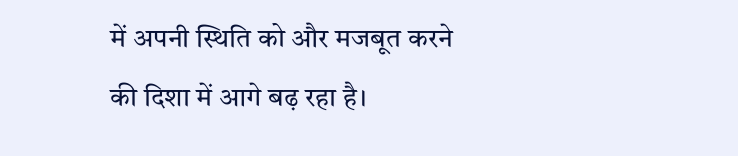में अपनी स्थिति को और मजबूत करने की दिशा में आगे बढ़ रहा है।